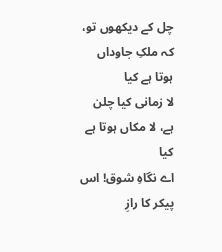چل کے دیکھوں تو، کہ ملکِ جاوداں ہوتا ہے کیا
لا زمانی کیا چلن ہے، لا مکاں ہوتا ہے کیا
اے نگاہِ شوق! اس پیکر کا رازِ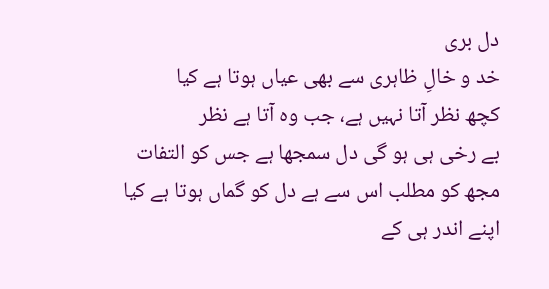دل بری
خد و خالِ ظاہری سے بھی عیاں ہوتا ہے کیا
کچھ نظر آتا نہیں ہے، جب وہ آتا ہے نظر
بے رخی ہی ہو گی دل سمجھا ہے جس کو التفات
مجھ کو مطلب اس سے ہے دل کو گماں ہوتا ہے کیا
اپنے اندر ہی کے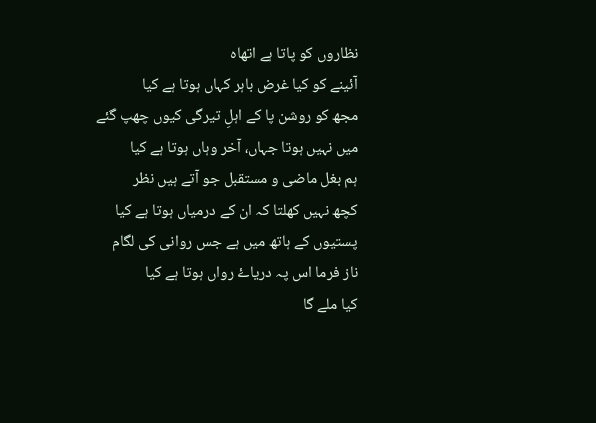نظاروں کو پاتا ہے اتھاہ
آئینے کو کیا غرض باہر کہاں ہوتا ہے کیا
مجھ کو روشن پا کے اہلِ تیرگی کیوں چھپ گئے
میں نہیں ہوتا جہاں، آخر وہاں ہوتا ہے کیا
ہم بغل ماضی و مستقبل جو آتے ہیں نظر
کچھ نہیں کھلتا کہ ان کے درمیاں ہوتا ہے کیا
پستیوں کے ہاتھ میں ہے جس روانی کی لگام
ناز فرما اس پہ دریاۓ رواں ہوتا ہے کیا
کیا ملے گا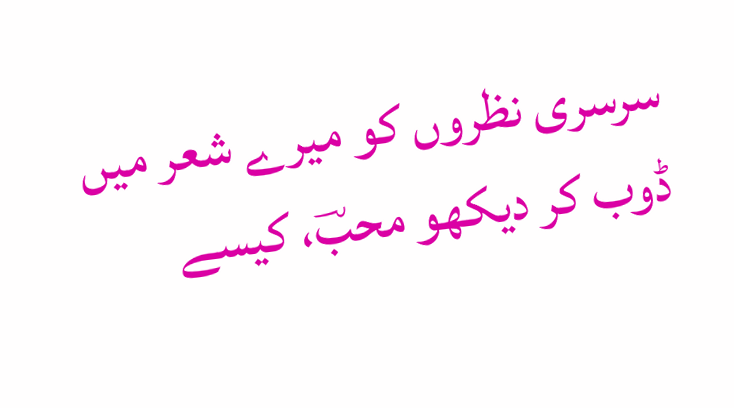سرسری نظروں کو میرے شعر میں
ڈوب کر دیکھو محبؔ، کیسے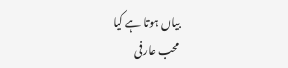بیاں ہوتا ہے کیا
محب عارفی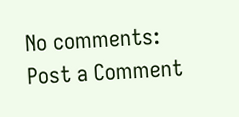No comments:
Post a Comment